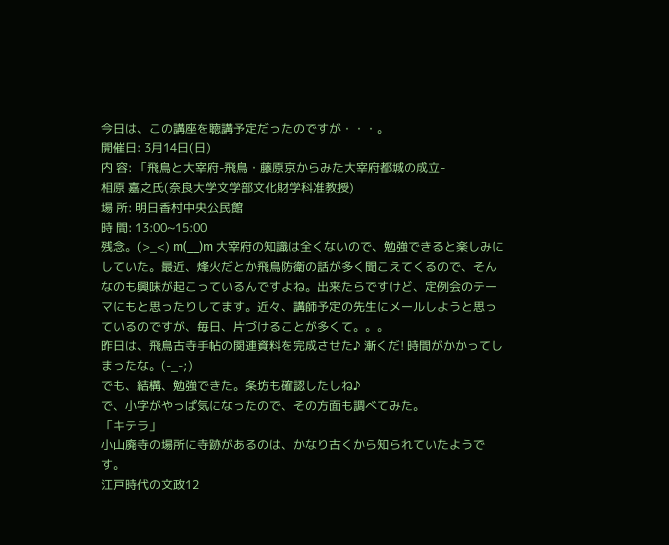今日は、この講座を聴講予定だったのですが・・・。
開催日: 3月14日(日)
内 容: 「飛鳥と大宰府-飛鳥・藤原京からみた大宰府都城の成立-
相原 嘉之氏(奈良大学文学部文化財学科准教授)
場 所: 明日香村中央公民館
時 間: 13:00~15:00
残念。(>_<) m(__)m 大宰府の知識は全くないので、勉強できると楽しみにしていた。最近、烽火だとか飛鳥防衛の話が多く聞こえてくるので、そんなのも興味が起こっているんですよね。出来たらですけど、定例会のテーマにもと思ったりしてます。近々、講師予定の先生にメールしようと思っているのですが、毎日、片づけることが多くて。。。
昨日は、飛鳥古寺手帖の関連資料を完成させた♪ 漸くだ! 時間がかかってしまったな。(-_-;)
でも、結構、勉強できた。条坊も確認したしね♪
で、小字がやっぱ気になったので、その方面も調べてみた。
「キテラ」
小山廃寺の場所に寺跡があるのは、かなり古くから知られていたようです。
江戸時代の文政12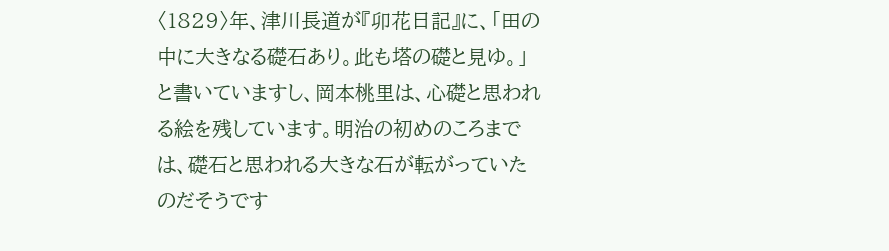〈1829〉年、津川長道が『卯花日記』に、「田の中に大きなる礎石あり。此も塔の礎と見ゆ。」と書いていますし、岡本桃里は、心礎と思われる絵を残しています。明治の初めのころまでは、礎石と思われる大きな石が転がっていたのだそうです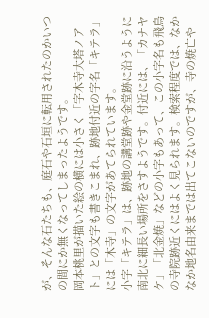が、そんな石たちも、庭石や石垣に転用されたのかいつの間にか無くなってしまったようです。
岡本桃里が描いた絵の横には小さく「字木寺大塔ノアト」との文字も書きこまれ、跡地付近の字名「キテラ」には「木寺」の文字があてられています。
小字「キテラ」は、跡地の講堂跡や金堂跡に沿うように南北に細長い場所をさすようです。付近には、「カナヤケ」「北金焼」などの小字もあって、この小字名も飛鳥の寺院跡近くにはよく見られます。検索程度では、なかなか地名由来までは出てこないのですが、寺の焼亡や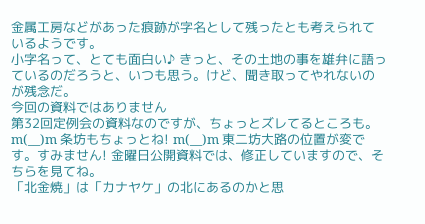金属工房などがあった痕跡が字名として残ったとも考えられているようです。
小字名って、とても面白い♪ きっと、その土地の事を雄弁に語っているのだろうと、いつも思う。けど、聞き取ってやれないのが残念だ。
今回の資料ではありません
第32回定例会の資料なのですが、ちょっとズレてるところも。m(__)m 条坊もちょっとね! m(__)m 東二坊大路の位置が変です。すみません! 金曜日公開資料では、修正していますので、そちらを見てね。
「北金焼」は「カナヤケ」の北にあるのかと思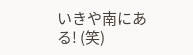いきや南にある! (笑)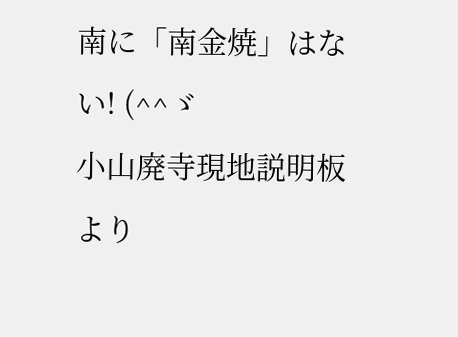南に「南金焼」はない! (^^ゞ
小山廃寺現地説明板より